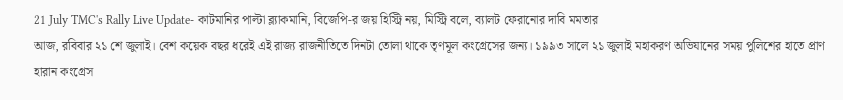21 July TMC's Rally Live Update- কাটমানির পাল্টা ব্ল্যাকমানি, বিজেপি-র জয় হিস্ট্রি নয়, মিস্ট্রি বলে, ব্যালট ফেরানোর দাবি মমতার
আজ, রবিবার ২১ শে জুলাই। বেশ কয়েক বছর ধরেই এই রাজ্য রাজনীতিতে দিনটা তোলা থাকে তৃণমূল কংগ্রেসের জন্য। ১৯৯৩ সালে ২১ জুলাই মহাকরণ অভিযানের সময় পুলিশের হাতে প্রাণ হারান কংগ্রেস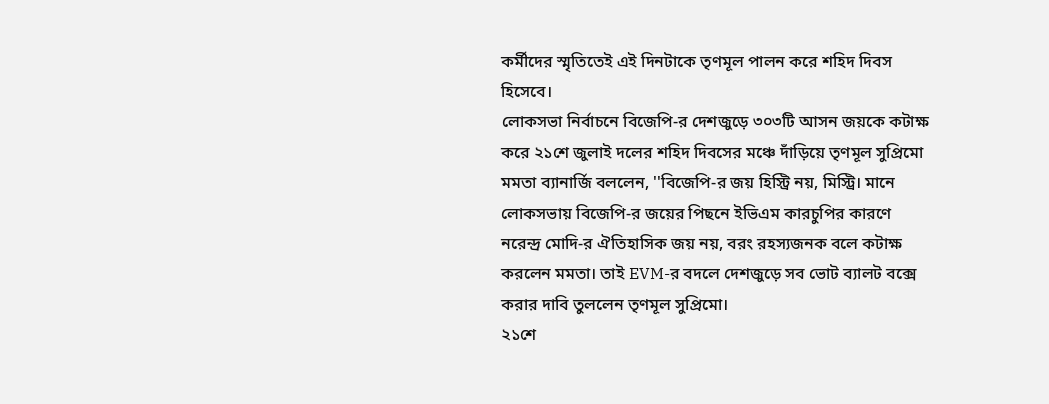কর্মীদের স্মৃতিতেই এই দিনটাকে তৃণমূল পালন করে শহিদ দিবস হিসেবে।
লোকসভা নির্বাচনে বিজেপি-র দেশজুড়ে ৩০৩টি আসন জয়কে কটাক্ষ করে ২১শে জুলাই দলের শহিদ দিবসের মঞ্চে দাঁড়িয়ে তৃণমূল সুপ্রিমো মমতা ব্যানার্জি বললেন, ''বিজেপি-র জয় হিস্ট্রি নয়, মিস্ট্রি। মানে লোকসভায় বিজেপি-র জয়ের পিছনে ইভিএম কারচুপির কারণে নরেন্দ্র মোদি-র ঐতিহাসিক জয় নয়, বরং রহস্যজনক বলে কটাক্ষ করলেন মমতা। তাই EVM-র বদলে দেশজুড়ে সব ভোট ব্যালট বক্সে করার দাবি তুললেন তৃণমূল সুপ্রিমো।
২১শে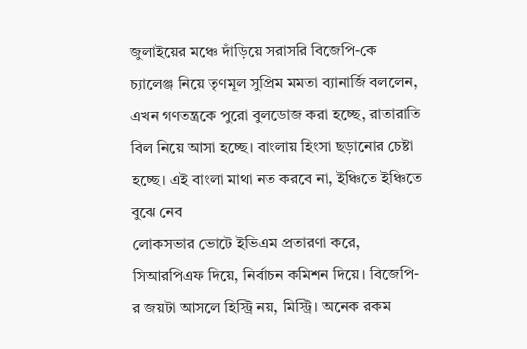জুলাইয়ের মঞ্চে দাঁড়িয়ে সরাসরি বিজেপি-কে চ্যালেঞ্জ নিয়ে তৃণমূল সুপ্রিম মমতা ব্যানার্জি বললেন, এখন গণতন্ত্রকে পুরো বুলডোজ করা হচ্ছে, রাতারাতি বিল নিয়ে আসা হচ্ছে। বাংলায় হিংসা ছড়ানোর চেষ্টা হচ্ছে। এই বাংলা মাথা নত করবে না, ইঞ্চিতে ইঞ্চিতে বুঝে নেব
লোকসভার ভোটে ইভিএম প্রতারণা করে, সিআরপিএফ দিয়ে, নির্বাচন কমিশন দিয়ে। বিজেপি-র জয়টা আসলে হিস্ট্রি নয়, মিস্ট্রি। অনেক রকম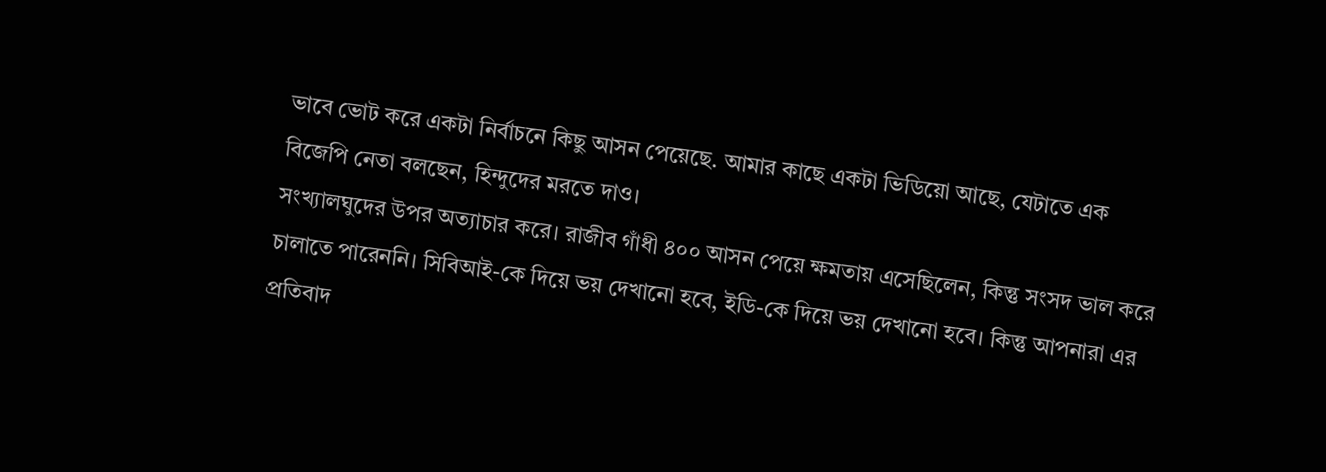ভাবে ভোট করে একটা নির্বাচনে কিছু আসন পেয়েছে. আমার কাছে একটা ভিডিয়ো আছে, যেটাতে এক বিজেপি নেতা বলছেন, হিন্দুদের মরতে দাও।
সংখ্যালঘুদের উপর অত্যাচার করে। রাজীব গাঁধী ৪০০ আসন পেয়ে ক্ষমতায় এসেছিলেন, কিন্তু সংসদ ভাল করে চালাতে পারেননি। সিবিআই-কে দিয়ে ভয় দেখানো হবে, ইডি-কে দিয়ে ভয় দেখানো হবে। কিন্তু আপনারা এর প্রতিবাদ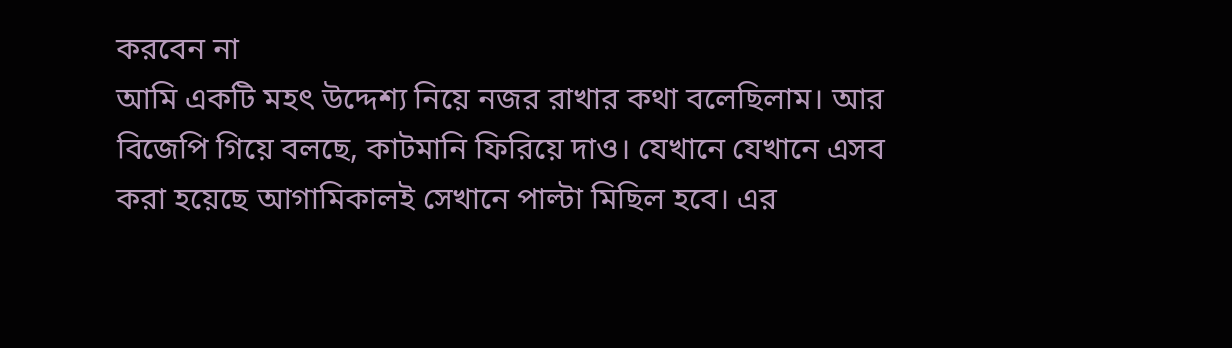করবেন না
আমি একটি মহৎ উদ্দেশ্য নিয়ে নজর রাখার কথা বলেছিলাম। আর বিজেপি গিয়ে বলছে, কাটমানি ফিরিয়ে দাও। যেখানে যেখানে এসব করা হয়েছে আগামিকালই সেখানে পাল্টা মিছিল হবে। এর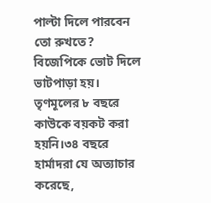পাল্টা দিলে পারবেন তো রুখতে? বিজেপিকে ভোট দিলে ভাটপাড়া হয়। তৃণমূলের ৮ বছরে কাউকে বয়কট করা হয়নি।৩৪ বছরে হার্মাদরা যে অত্যাচার করেছে,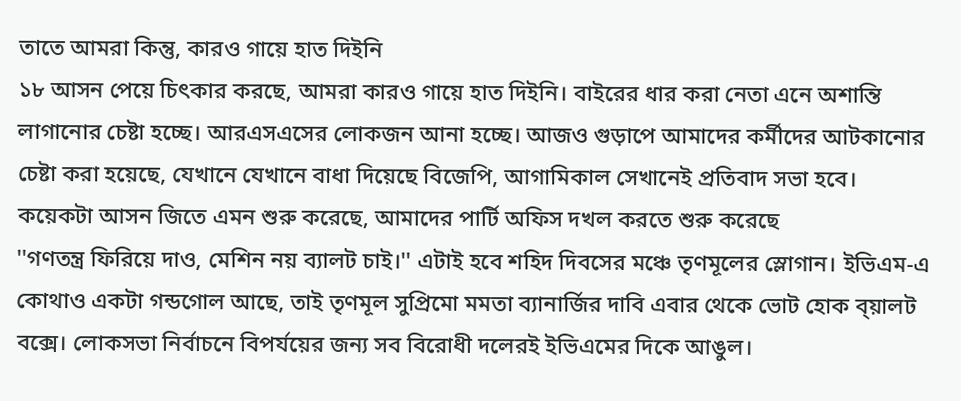তাতে আমরা কিন্তু, কারও গায়ে হাত দিইনি
১৮ আসন পেয়ে চিৎকার করছে, আমরা কারও গায়ে হাত দিইনি। বাইরের ধার করা নেতা এনে অশান্তি লাগানোর চেষ্টা হচ্ছে। আরএসএসের লোকজন আনা হচ্ছে। আজও গুড়াপে আমাদের কর্মীদের আটকানোর চেষ্টা করা হয়েছে, যেখানে যেখানে বাধা দিয়েছে বিজেপি, আগামিকাল সেখানেই প্রতিবাদ সভা হবে।
কয়েকটা আসন জিতে এমন শুরু করেছে, আমাদের পার্টি অফিস দখল করতে শুরু করেছে
''গণতন্ত্র ফিরিয়ে দাও, মেশিন নয় ব্যালট চাই।'' এটাই হবে শহিদ দিবসের মঞ্চে তৃণমূলের স্লোগান। ইভিএম-এ কোথাও একটা গন্ডগোল আছে, তাই তৃণমূল সুপ্রিমো মমতা ব্যানার্জির দাবি এবার থেকে ভোট হোক ব্য়ালট বক্সে। লোকসভা নির্বাচনে বিপর্যয়ের জন্য সব বিরোধী দলেরই ইভিএমের দিকে আঙুল।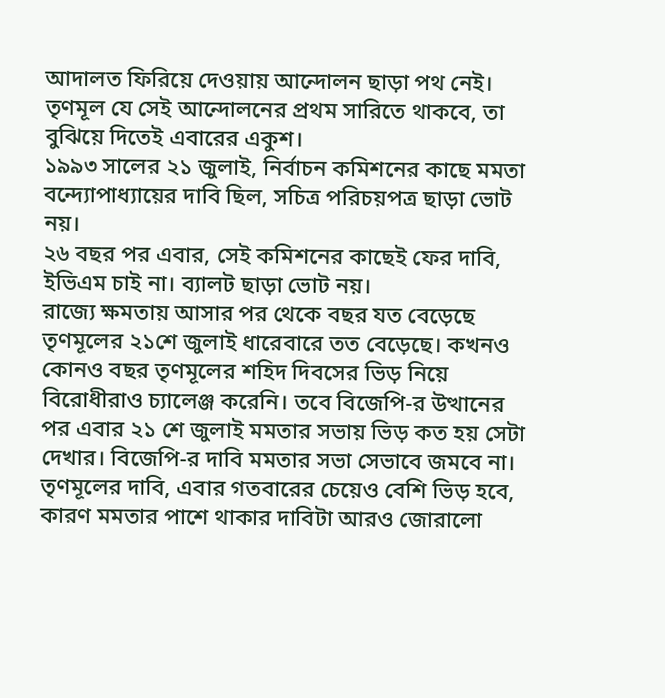আদালত ফিরিয়ে দেওয়ায় আন্দোলন ছাড়া পথ নেই। তৃণমূল যে সেই আন্দোলনের প্রথম সারিতে থাকবে, তা বুঝিয়ে দিতেই এবারের একুশ।
১৯৯৩ সালের ২১ জুলাই, নির্বাচন কমিশনের কাছে মমতা বন্দ্যোপাধ্যায়ের দাবি ছিল, সচিত্র পরিচয়পত্র ছাড়া ভোট নয়।
২৬ বছর পর এবার, সেই কমিশনের কাছেই ফের দাবি, ইভিএম চাই না। ব্যালট ছাড়া ভোট নয়।
রাজ্যে ক্ষমতায় আসার পর থেকে বছর যত বেড়েছে তৃণমূলের ২১শে জুলাই ধারেবারে তত বেড়েছে। কখনও কোনও বছর তৃণমূলের শহিদ দিবসের ভিড় নিয়ে বিরোধীরাও চ্যালেঞ্জ করেনি। তবে বিজেপি-র উত্থানের পর এবার ২১ শে জুলাই মমতার সভায় ভিড় কত হয় সেটা দেখার। বিজেপি-র দাবি মমতার সভা সেভাবে জমবে না। তৃণমূলের দাবি, এবার গতবারের চেয়েও বেশি ভিড় হবে, কারণ মমতার পাশে থাকার দাবিটা আরও জোরালো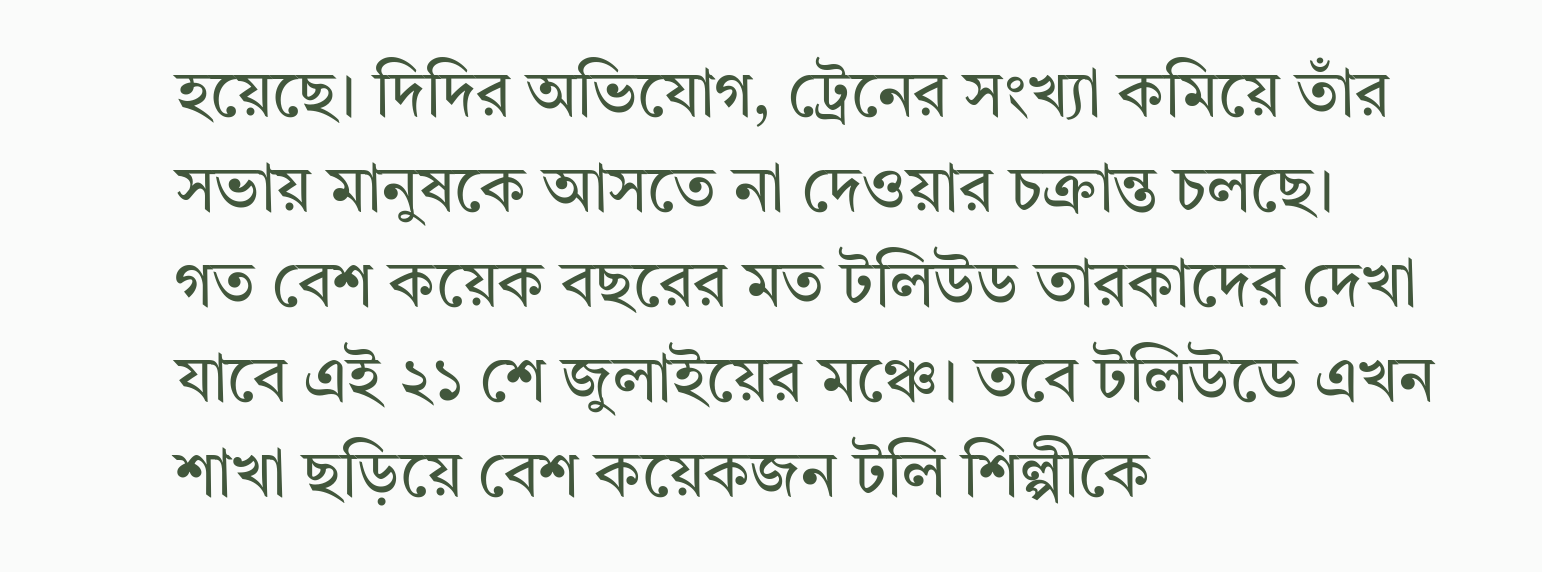হয়েছে। দিদির অভিযোগ, ট্রেনের সংখ্যা কমিয়ে তাঁর সভায় মানুষকে আসতে না দেওয়ার চক্রান্ত চলছে।
গত বেশ কয়েক বছরের মত টলিউড তারকাদের দেখা যাবে এই ২১ শে জুলাইয়ের মঞ্চে। তবে টলিউডে এখন শাখা ছড়িয়ে বেশ কয়েকজন টলি শিল্পীকে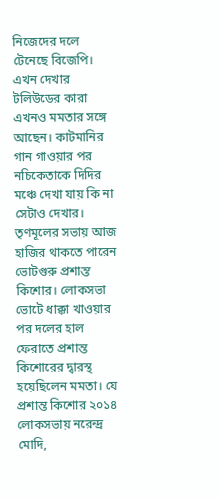নিজেদের দলে টেনেছে বিজেপি। এখন দেখার টলিউডের কারা এখনও মমতার সঙ্গে আছেন। কাটমানির গান গাওয়ার পর নচিকেতাকে দিদির মঞ্চে দেখা যায় কি না সেটাও দেখার।
তৃণমূলের সভায় আজ হাজির থাকতে পারেন ভোটগুরু প্রশান্ত কিশোর। লোকসভা ভোটে ধাক্কা খাওয়ার পর দলের হাল ফেরাতে প্রশান্ত কিশোরের দ্বারস্থ হয়েছিলেন মমতা। যে প্রশান্ত কিশোর ২০১৪ লোকসভায় নরেন্দ্র মোদি,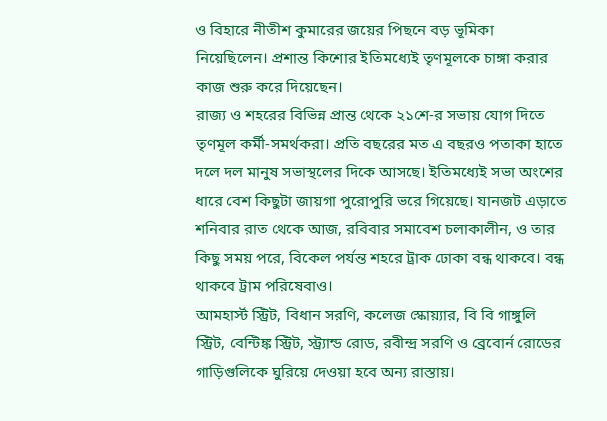ও বিহারে নীতীশ কুমারের জয়ের পিছনে বড় ভূমিকা নিয়েছিলেন। প্রশান্ত কিশোর ইতিমধ্যেই তৃণমূলকে চাঙ্গা করার কাজ শুরু করে দিয়েছেন।
রাজ্য ও শহরের বিভিন্ন প্রান্ত থেকে ২১শে-র সভায় যোগ দিতে তৃণমূল কর্মী-সমর্থকরা। প্রতি বছরের মত এ বছরও পতাকা হাতে দলে দল মানুষ সভাস্থলের দিকে আসছে। ইতিমধ্যেই সভা অংশের ধারে বেশ কিছুটা জায়গা পুরোপুরি ভরে গিয়েছে। যানজট এড়াতে শনিবার রাত থেকে আজ, রবিবার সমাবেশ চলাকালীন, ও তার কিছু সময় পরে, বিকেল পর্যন্ত শহরে ট্রাক ঢোকা বন্ধ থাকবে। বন্ধ থাকবে ট্রাম পরিষেবাও।
আমহার্স্ট স্ট্রিট, বিধান সরণি, কলেজ স্কোয়্যার, বি বি গাঙ্গুলি স্ট্রিট, বেন্টিঙ্ক স্ট্রিট, স্ট্র্যান্ড রোড, রবীন্দ্র সরণি ও ব্রেবোর্ন রোডের গাড়িগুলিকে ঘুরিয়ে দেওয়া হবে অন্য রাস্তায়।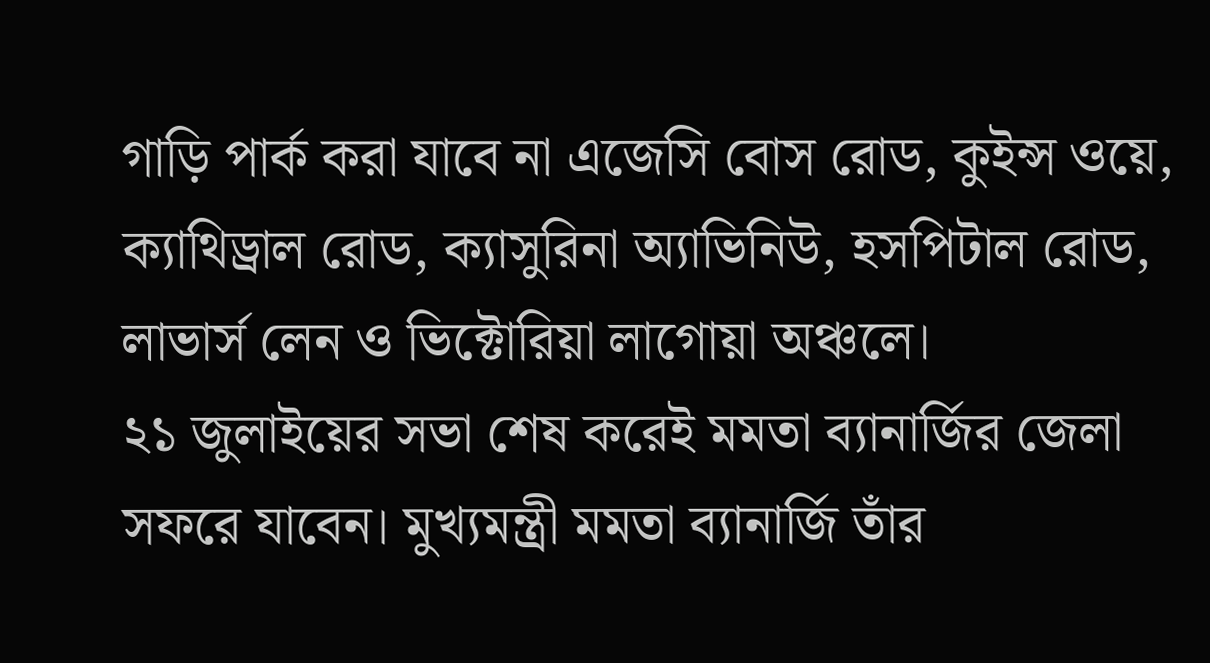গাড়ি পার্ক করা যাবে না এজেসি বোস রোড, কুইন্স ওয়ে, ক্যাথিড্রাল রোড, ক্যাসুরিনা অ্যাভিনিউ, হসপিটাল রোড, লাভার্স লেন ও ভিক্টোরিয়া লাগোয়া অঞ্চলে।
২১ জুলাইয়ের সভা শেষ করেই মমতা ব্যানার্জির জেলা সফরে যাবেন। মুখ্যমন্ত্রী মমতা ব্যানার্জি তাঁর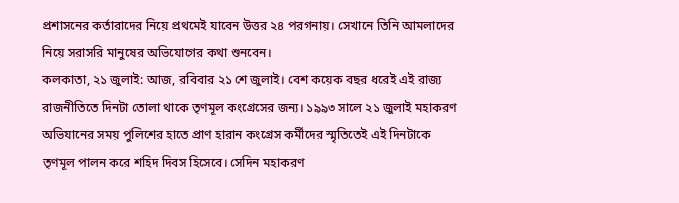প্রশাসনের কর্তারাদের নিয়ে প্রথমেই যাবেন উত্তর ২৪ পরগনায়। সেখানে তিনি আমলাদের নিয়ে সরাসরি মানুষের অভিযোগের কথা শুনবেন।
কলকাতা, ২১ জুলাই: আজ, রবিবার ২১ শে জুলাই। বেশ কয়েক বছর ধরেই এই রাজ্য রাজনীতিতে দিনটা তোলা থাকে তৃণমূল কংগ্রেসের জন্য। ১৯৯৩ সালে ২১ জুলাই মহাকরণ অভিযানের সময় পুলিশের হাতে প্রাণ হারান কংগ্রেস কর্মীদের স্মৃতিতেই এই দিনটাকে তৃণমূল পালন করে শহিদ দিবস হিসেবে। সেদিন মহাকরণ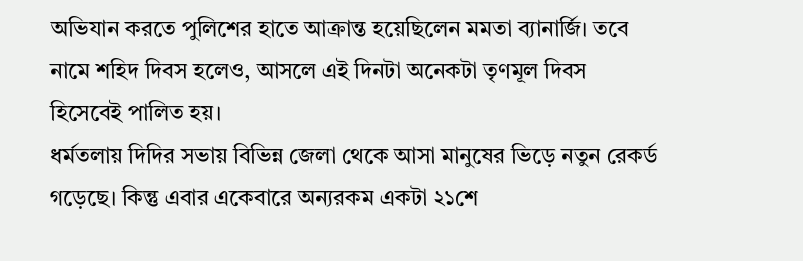অভিযান করতে পুলিশের হাতে আক্রান্ত হয়েছিলেন মমতা ব্যানার্জি। তবে নামে শহিদ দিবস হলেও, আসলে এই দিনটা অনেকটা তৃণমূল দিবস হিসেবেই পালিত হয়।
ধর্মতলায় দিদির সভায় বিভিন্ন জেলা থেকে আসা মানুষের ভিড়ে নতুন রেকর্ড গড়েছে। কিন্তু এবার একেবারে অন্যরকম একটা ২১শে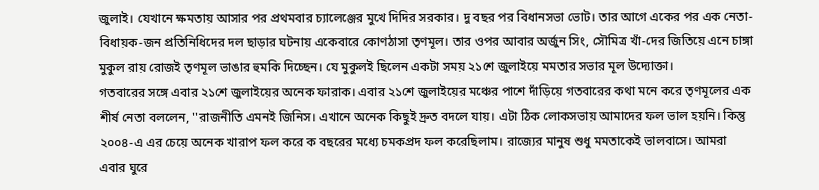জুলাই। যেখানে ক্ষমতায় আসার পর প্রথমবার চ্যালেঞ্জের মুখে দিদির সরকার। দু বছর পর বিধানসভা ভোট। তার আগে একের পর এক নেতা-বিধায়ক-জন প্রতিনিধিদের দল ছাড়ার ঘটনায় একেবারে কোণঠাসা তৃণমূল। তার ওপর আবার অর্জুন সিং, সৌমিত্র খাঁ-দের জিতিয়ে এনে চাঙ্গা মুকুল রায় রোজই তৃণমূল ভাঙার হুমকি দিচ্ছেন। যে মুকুলই ছিলেন একটা সময় ২১শে জুলাইয়ে মমতার সভার মূল উদ্যোক্তা।
গতবারের সঙ্গে এবার ২১শে জুলাইয়ের অনেক ফারাক। এবার ২১শে জুলাইয়ের মঞ্চের পাশে দাঁড়িয়ে গতবারের কথা মনে করে তৃণমূলের এক শীর্ষ নেতা বললেন, ''রাজনীতি এমনই জিনিস। এখানে অনেক কিছুই দ্রুত বদলে যায়। এটা ঠিক লোকসভায় আমাদের ফল ভাল হয়নি। কিন্তু ২০০৪-এ এর চেয়ে অনেক খারাপ ফল করে ক বছরের মধ্যে চমকপ্রদ ফল করেছিলাম। রাজ্যের মানুষ শুধু মমতাকেই ভালবাসে। আমরা এবার ঘুরে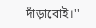দাঁড়াবোই।''